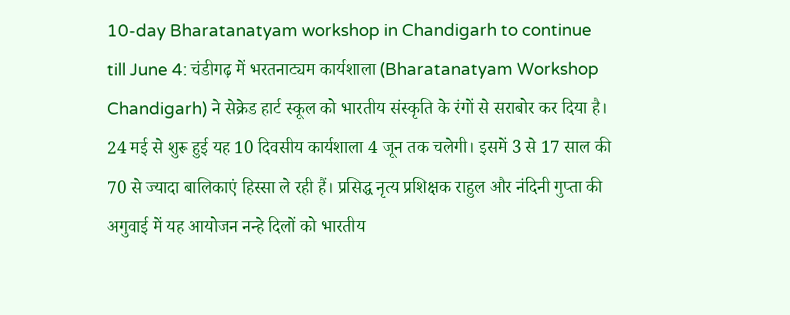10-day Bharatanatyam workshop in Chandigarh to continue till June 4: चंडीगढ़ में भरतनाट्यम कार्यशाला (Bharatanatyam Workshop Chandigarh) ने सेक्रेड हार्ट स्कूल को भारतीय संस्कृति के रंगों से सराबोर कर दिया है। 24 मई से शुरू हुई यह 10 दिवसीय कार्यशाला 4 जून तक चलेगी। इसमें 3 से 17 साल की 70 से ज्यादा बालिकाएं हिस्सा ले रही हैं। प्रसिद्ध नृत्य प्रशिक्षक राहुल और नंदिनी गुप्ता की अगुवाई में यह आयोजन नन्हे दिलों को भारतीय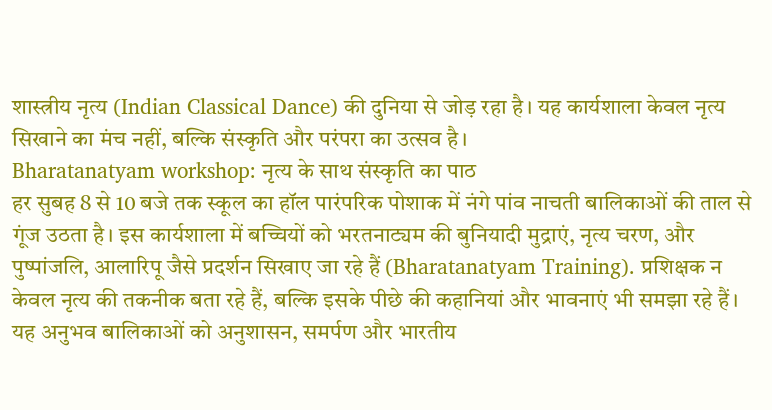शास्त्रीय नृत्य (Indian Classical Dance) की दुनिया से जोड़ रहा है। यह कार्यशाला केवल नृत्य सिखाने का मंच नहीं, बल्कि संस्कृति और परंपरा का उत्सव है।
Bharatanatyam workshop: नृत्य के साथ संस्कृति का पाठ
हर सुबह 8 से 10 बजे तक स्कूल का हॉल पारंपरिक पोशाक में नंगे पांव नाचती बालिकाओं की ताल से गूंज उठता है। इस कार्यशाला में बच्चियों को भरतनाट्यम की बुनियादी मुद्राएं, नृत्य चरण, और पुष्पांजलि, आलारिपू जैसे प्रदर्शन सिखाए जा रहे हैं (Bharatanatyam Training). प्रशिक्षक न केवल नृत्य की तकनीक बता रहे हैं, बल्कि इसके पीछे की कहानियां और भावनाएं भी समझा रहे हैं। यह अनुभव बालिकाओं को अनुशासन, समर्पण और भारतीय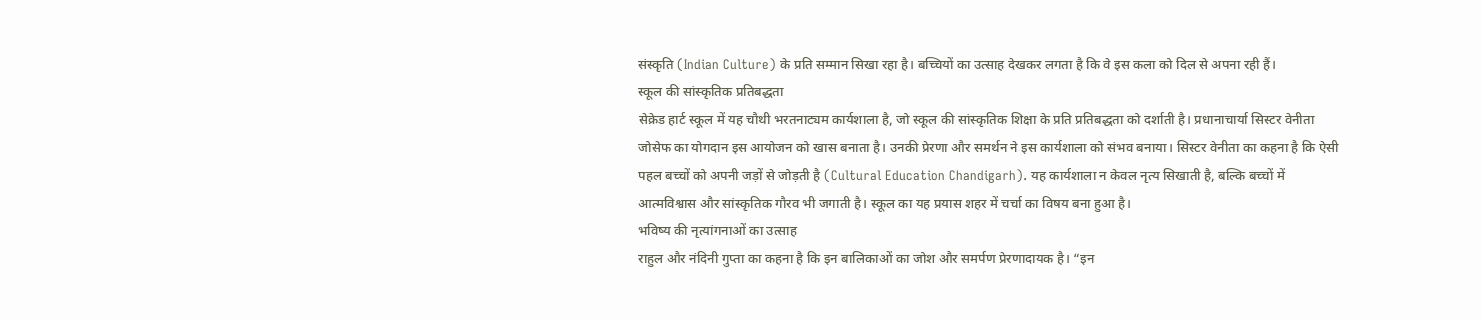संस्कृति (Indian Culture) के प्रति सम्मान सिखा रहा है। बच्चियों का उत्साह देखकर लगता है कि वे इस कला को दिल से अपना रही हैं।
स्कूल की सांस्कृतिक प्रतिबद्धता
सेक्रेड हार्ट स्कूल में यह चौथी भरतनाट्यम कार्यशाला है, जो स्कूल की सांस्कृतिक शिक्षा के प्रति प्रतिबद्धता को दर्शाती है। प्रधानाचार्या सिस्टर वेनीता जोसेफ का योगदान इस आयोजन को खास बनाता है। उनकी प्रेरणा और समर्थन ने इस कार्यशाला को संभव बनाया। सिस्टर वेनीता का कहना है कि ऐसी पहल बच्चों को अपनी जड़ों से जोड़ती है (Cultural Education Chandigarh). यह कार्यशाला न केवल नृत्य सिखाती है, बल्कि बच्चों में आत्मविश्वास और सांस्कृतिक गौरव भी जगाती है। स्कूल का यह प्रयास शहर में चर्चा का विषय बना हुआ है।
भविष्य की नृत्यांगनाओं का उत्साह
राहुल और नंदिनी गुप्ता का कहना है कि इन बालिकाओं का जोश और समर्पण प्रेरणादायक है। “इन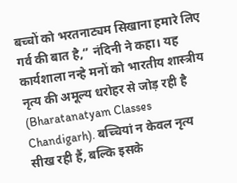बच्चों को भरतनाट्यम सिखाना हमारे लिए गर्व की बात है,” नंदिनी ने कहा। यह कार्यशाला नन्हे मनों को भारतीय शास्त्रीय नृत्य की अमूल्य धरोहर से जोड़ रही है (Bharatanatyam Classes Chandigarh). बच्चियां न केवल नृत्य सीख रही हैं, बल्कि इसके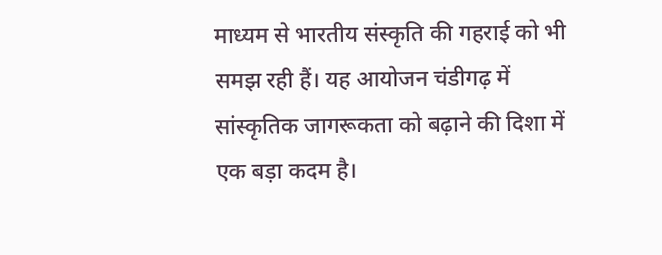माध्यम से भारतीय संस्कृति की गहराई को भी समझ रही हैं। यह आयोजन चंडीगढ़ में सांस्कृतिक जागरूकता को बढ़ाने की दिशा में एक बड़ा कदम है।